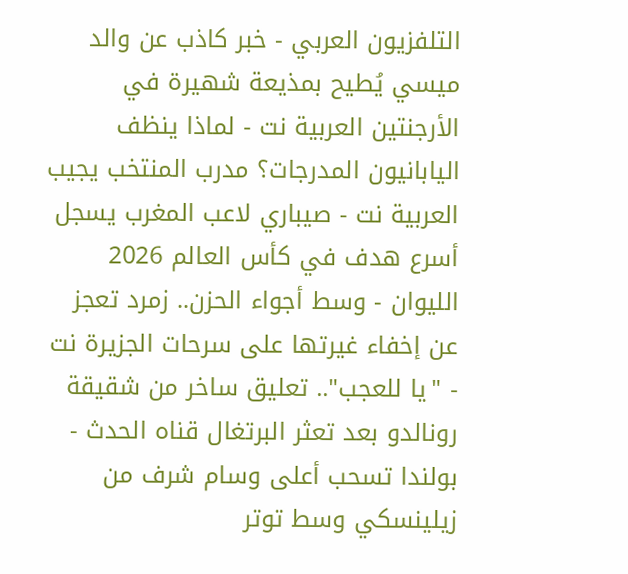التلفزيون العربي - خبر كاذب عن والد ميسي يُطيح بمذيعة شهيرة في الأرجنتين العربية نت - لماذا ينظف اليابانيون المدرجات؟ مدرب المنتخب يجيب العربية نت - صيباري لاعب المغرب يسجل أسرع هدف في كأس العالم 2026 الليوان - وسط أجواء الحزن.. زمرد تعجز عن إخفاء غيرتها على سرحات الجزيرة نت - "يا للعجب".. تعليق ساخر من شقيقة رونالدو بعد تعثر البرتغال قناه الحدث - بولندا تسحب أعلى وسام شرف من زيلينسكي وسط توتر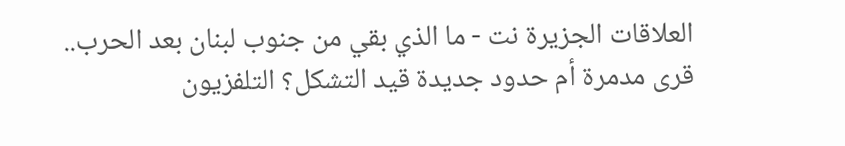العلاقات الجزيرة نت - ما الذي بقي من جنوب لبنان بعد الحرب.. قرى مدمرة أم حدود جديدة قيد التشكل؟ التلفزيون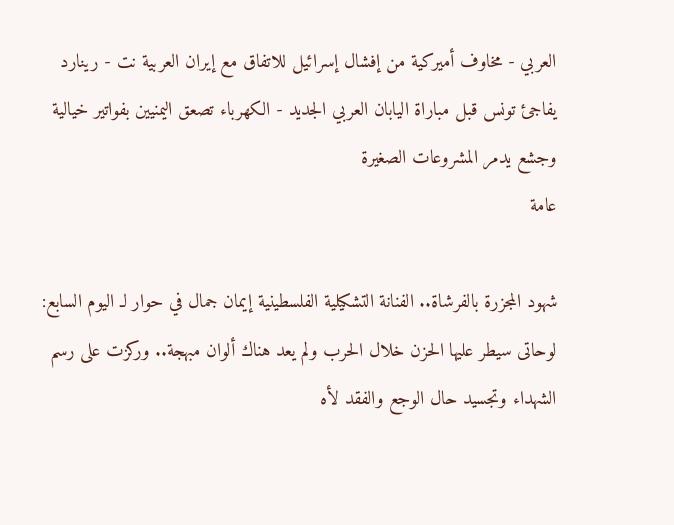العربي - مخاوف أميركية من إفشال إسرائيل للاتفاق مع إيران العربية نت - رينارد يفاجئ تونس قبل مباراة اليابان العربي الجديد - الكهرباء تصعق اليمنيين بفواتير خيالية وجشع يدمر المشروعات الصغيرة
عامة

شهود المجزرة بالفرشاة.. الفنانة التشكيلية الفلسطينية إيمان جمال في حوار لـ اليوم السابع: لوحاتى سيطر عليها الحزن خلال الحرب ولم يعد هناك ألوان مبهجة.. وركزت على رسم الشهداء وتجسيد حال الوجع والفقد لأه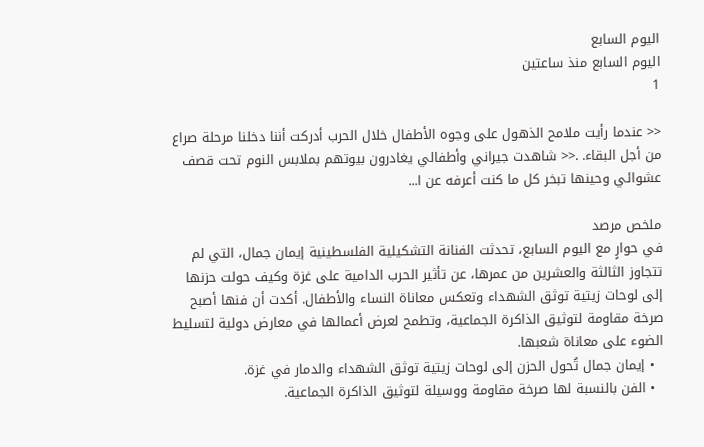اليوم السابع
اليوم السابع منذ ساعتين
1

<< عندما رأيت ملامح الذهول على وجوه الأطفال خلال الحرب أدركت أننا دخلنا مرحلة صراع من أجل البقاء. .<< شاهدت جيراني وأطفالي يغادرون بيوتهم بملابس النوم تحت قصف عشوائي وحينها تبخر كل ما كنت أعرفه عن ا...

ملخص مرصد
في حوارٍ مع اليوم السابع، تحدثت الفنانة التشكيلية الفلسطينية إيمان جمال، التي لم تتجاوز الثالثة والعشرين من عمرها، عن تأثير الحرب الدامية على غزة وكيف حولت حزنها إلى لوحات زيتية توثق الشهداء وتعكس معاناة النساء والأطفال. أكدت أن فنها أصبح صرخة مقاومة لتوثيق الذاكرة الجماعية، وتطمح لعرض أعمالها في معارض دولية لتسليط الضوء على معاناة شعبها.
  • إيمان جمال تُحول الحزن إلى لوحات زيتية توثق الشهداء والدمار في غزة.
  • الفن بالنسبة لها صرخة مقاومة ووسيلة لتوثيق الذاكرة الجماعية.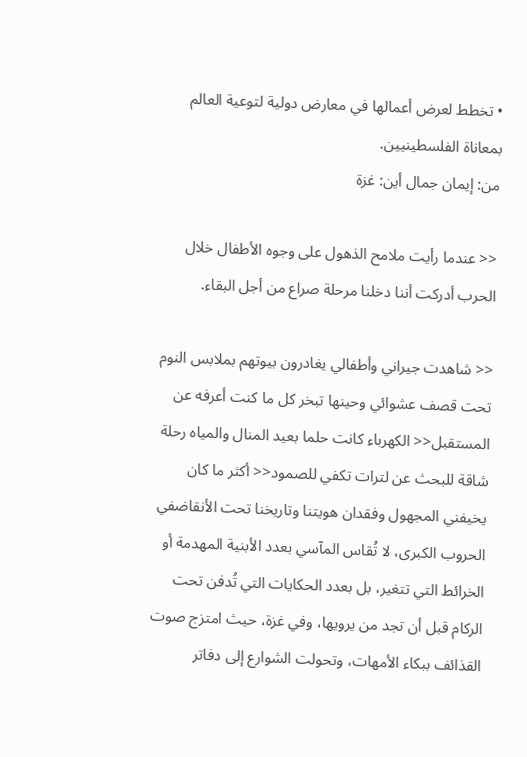• تخطط لعرض أعمالها في معارض دولية لتوعية العالم بمعاناة الفلسطينيين.
من: إيمان جمال أين: غزة

<< عندما رأيت ملامح الذهول على وجوه الأطفال خلال الحرب أدركت أننا دخلنا مرحلة صراع من أجل البقاء.

<< شاهدت جيراني وأطفالي يغادرون بيوتهم بملابس النوم تحت قصف عشوائي وحينها تبخر كل ما كنت أعرفه عن المستقبل<< الكهرباء كانت حلما بعيد المنال والمياه رحلة شاقة للبحث عن لترات تكفي للصمود<< أكثر ما كان يخيفني المجهول وفقدان هويتنا وتاريخنا تحت الأنقاضفي الحروب الكبرى، لا تُقاس المآسي بعدد الأبنية المهدمة أو الخرائط التي تتغير، بل بعدد الحكايات التي تُدفن تحت الركام قبل أن تجد من يرويها، وفي غزة، حيث امتزج صوت القذائف ببكاء الأمهات، وتحولت الشوارع إلى دفاتر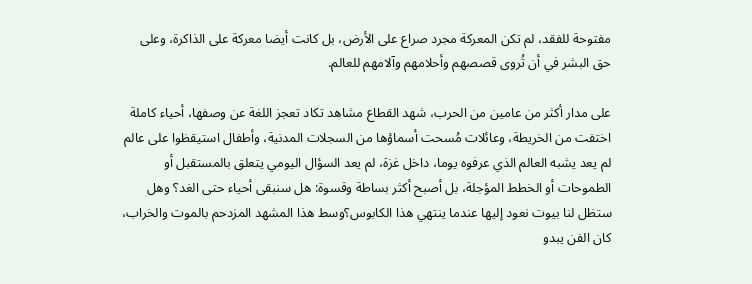مفتوحة للفقد، لم تكن المعركة مجرد صراع على الأرض، بل كانت أيضا معركة على الذاكرة، وعلى حق البشر في أن تُروى قصصهم وأحلامهم وآلامهم للعالم.

على مدار أكثر من عامين من الحرب، شهد القطاع مشاهد تكاد تعجز اللغة عن وصفها، أحياء كاملة اختفت من الخريطة، وعائلات مُسحت أسماؤها من السجلات المدنية، وأطفال استيقظوا على عالم لم يعد يشبه العالم الذي عرفوه يوما، داخل غزة، لم يعد السؤال اليومي يتعلق بالمستقبل أو الطموحات أو الخطط المؤجلة، بل أصبح أكثر بساطة وقسوة: هل سنبقى أحياء حتى الغد؟ وهل ستظل لنا بيوت نعود إليها عندما ينتهي هذا الكابوس؟وسط هذا المشهد المزدحم بالموت والخراب، كان الفن يبدو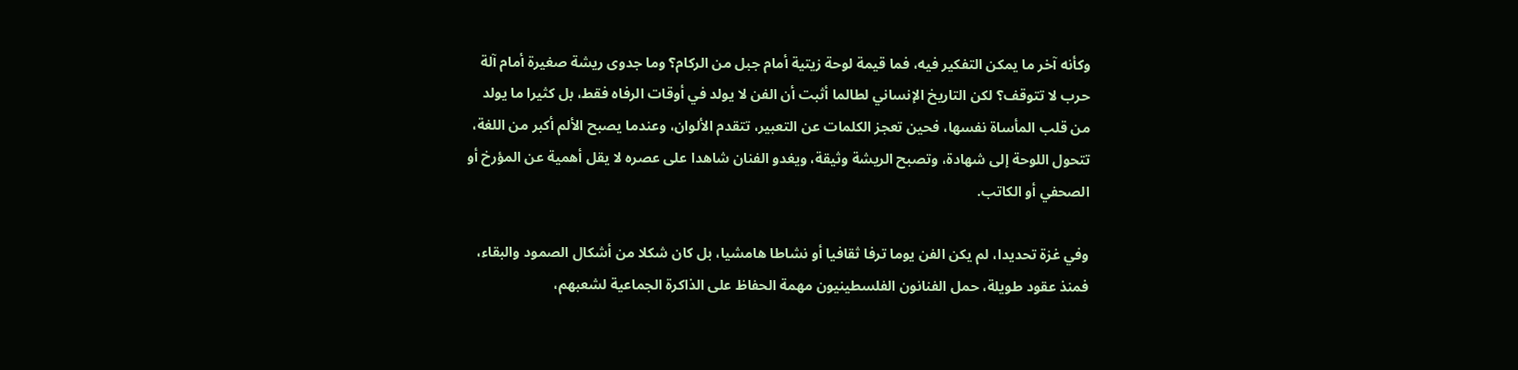وكأنه آخر ما يمكن التفكير فيه، فما قيمة لوحة زيتية أمام جبل من الركام؟ وما جدوى ريشة صغيرة أمام آلة حرب لا تتوقف؟ لكن التاريخ الإنساني لطالما أثبت أن الفن لا يولد في أوقات الرفاه فقط، بل كثيرا ما يولد من قلب المأساة نفسها، فحين تعجز الكلمات عن التعبير، تتقدم الألوان، وعندما يصبح الألم أكبر من اللغة، تتحول اللوحة إلى شهادة، وتصبح الريشة وثيقة، ويغدو الفنان شاهدا على عصره لا يقل أهمية عن المؤرخ أو الصحفي أو الكاتب.

وفي غزة تحديدا، لم يكن الفن يوما ترفا ثقافيا أو نشاطا هامشيا، بل كان شكلا من أشكال الصمود والبقاء، فمنذ عقود طويلة، حمل الفنانون الفلسطينيون مهمة الحفاظ على الذاكرة الجماعية لشعبهم،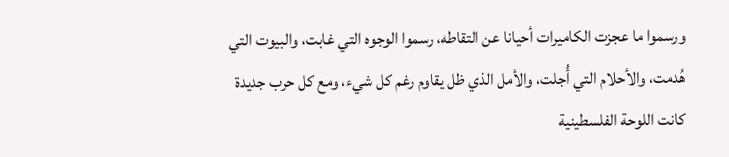ورسموا ما عجزت الكاميرات أحيانا عن التقاطه، رسموا الوجوه التي غابت، والبيوت التي هُدمت، والأحلام التي أُجلت، والأمل الذي ظل يقاوم رغم كل شيء، ومع كل حرب جديدة كانت اللوحة الفلسطينية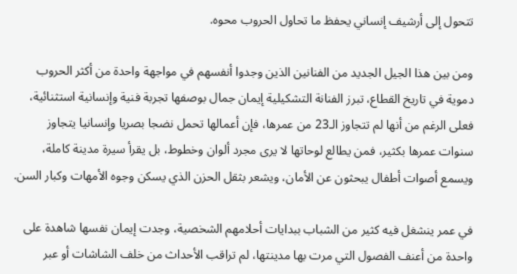تتحول إلى أرشيف إنساني يحفظ ما تحاول الحروب محوه.

ومن بين هذا الجيل الجديد من الفنانين الذين وجدوا أنفسهم في مواجهة واحدة من أكثر الحروب دموية في تاريخ القطاع، تبرز الفنانة التشكيلية إيمان جمال بوصفها تجربة فنية وإنسانية استثنائية، فعلى الرغم من أنها لم تتجاوز الـ23 من عمرها، فإن أعمالها تحمل نضجا بصريا وإنسانيا يتجاوز سنوات عمرها بكثير، فمن يطالع لوحاتها لا يرى مجرد ألوان وخطوط، بل يقرأ سيرة مدينة كاملة، ويسمع أصوات أطفال يبحثون عن الأمان، ويشعر بثقل الحزن الذي يسكن وجوه الأمهات وكبار السن.

في عمر ينشغل فيه كثير من الشباب ببدايات أحلامهم الشخصية، وجدت إيمان نفسها شاهدة على واحدة من أعنف الفصول التي مرت بها مدينتها، لم تراقب الأحداث من خلف الشاشات أو عبر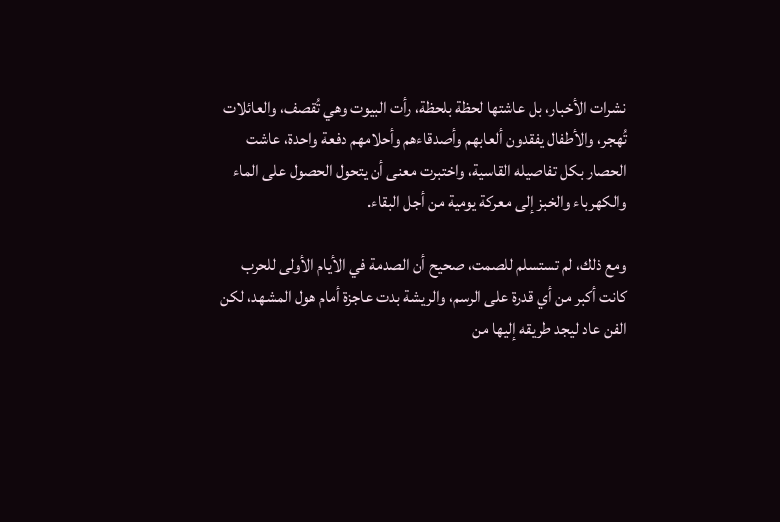نشرات الأخبار، بل عاشتها لحظة بلحظة، رأت البيوت وهي تُقصف، والعائلات تُهجر، والأطفال يفقدون ألعابهم وأصدقاءهم وأحلامهم دفعة واحدة، عاشت الحصار بكل تفاصيله القاسية، واختبرت معنى أن يتحول الحصول على الماء والكهرباء والخبز إلى معركة يومية من أجل البقاء.

ومع ذلك، لم تستسلم للصمت، صحيح أن الصدمة في الأيام الأولى للحرب كانت أكبر من أي قدرة على الرسم، والريشة بدت عاجزة أمام هول المشهد، لكن الفن عاد ليجد طريقه إليها من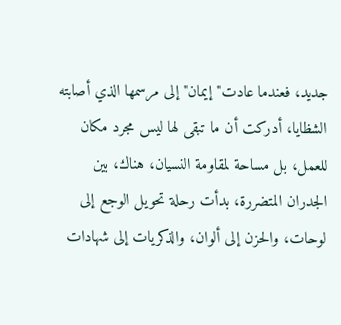جديد، فعندما عادت" إيمان" إلى مرسمها الذي أصابته الشظايا، أدركت أن ما تبقى لها ليس مجرد مكان للعمل، بل مساحة لمقاومة النسيان، هناك، بين الجدران المتضررة، بدأت رحلة تحويل الوجع إلى لوحات، والحزن إلى ألوان، والذكريات إلى شهادات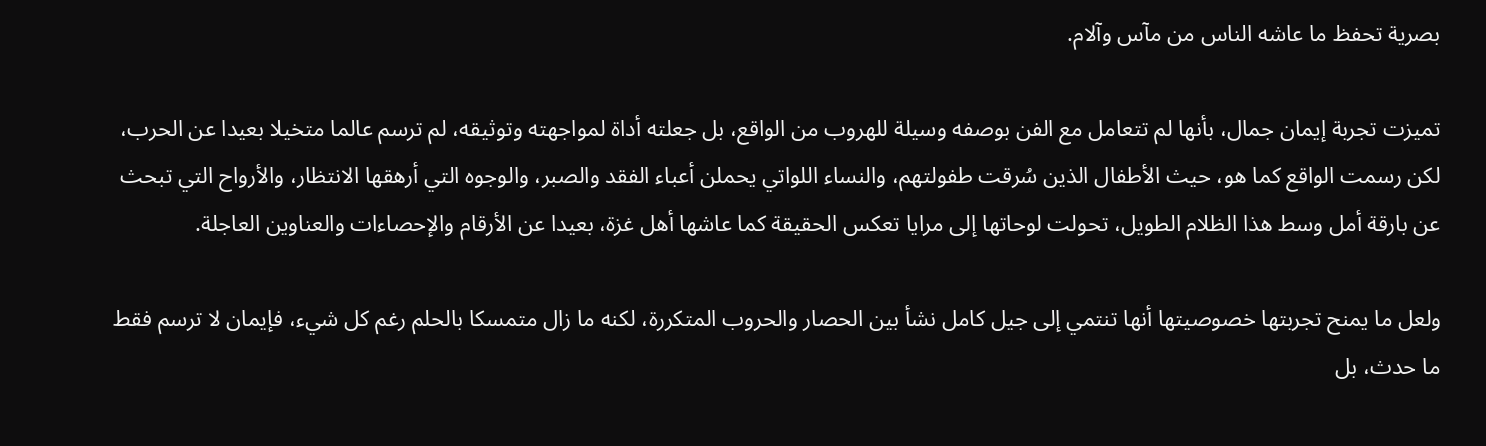بصرية تحفظ ما عاشه الناس من مآس وآلام.

تميزت تجربة إيمان جمال، بأنها لم تتعامل مع الفن بوصفه وسيلة للهروب من الواقع، بل جعلته أداة لمواجهته وتوثيقه، لم ترسم عالما متخيلا بعيدا عن الحرب، لكن رسمت الواقع كما هو، حيث الأطفال الذين سُرقت طفولتهم، والنساء اللواتي يحملن أعباء الفقد والصبر، والوجوه التي أرهقها الانتظار، والأرواح التي تبحث عن بارقة أمل وسط هذا الظلام الطويل، تحولت لوحاتها إلى مرايا تعكس الحقيقة كما عاشها أهل غزة، بعيدا عن الأرقام والإحصاءات والعناوين العاجلة.

ولعل ما يمنح تجربتها خصوصيتها أنها تنتمي إلى جيل كامل نشأ بين الحصار والحروب المتكررة، لكنه ما زال متمسكا بالحلم رغم كل شيء، فإيمان لا ترسم فقط ما حدث، بل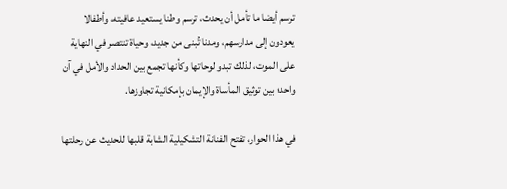ترسم أيضا ما تأمل أن يحدث، ترسم وطنا يستعيد عافيته، وأطفالا يعودون إلى مدارسهم، ومدنا تُبنى من جديد، وحياة تنتصر في النهاية على الموت، لذلك تبدو لوحاتها وكأنها تجمع بين الحداد والأمل في آن واحد؛ بين توثيق المأساة والإيمان بإمكانية تجاوزها.

في هذا الحوار، تفتح الفنانة التشكيلية الشابة قلبها للحديث عن رحلتها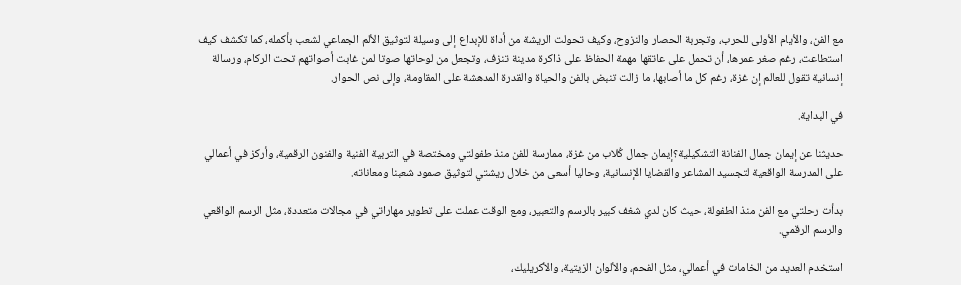مع الفن، والأيام الأولى للحرب، وتجربة الحصار والنزوح، وكيف تحولت الريشة من أداة للإبداع إلى وسيلة لتوثيق الألم الجماعي لشعب بأكمله، كما تكشف كيف استطاعت، رغم صغر عمرها، أن تحمل على عاتقها مهمة الحفاظ على ذاكرة مدينة تنزف، وتجعل من لوحاتها صوتا لمن غابت أصواتهم تحت الركام، ورسالة إنسانية تقول للعالم إن غزة، رغم كل ما أصابها، ما زالت تنبض بالفن والحياة والقدرة المدهشة على المقاومة، وإلى نص الحوار.

في البداية.

حديثنا عن إيمان جمال الفنانة التشكيلية؟إيمان جمال كُلاب من غزة، ممارسة للفن منذ طفولتي ومختصة في التربية الفنية والفنون الرقمية، وأركز في أعمالي على المدرسة الواقعية لتجسيد المشاعر والقضايا الإنسانية، وحاليا أسعى من خلال ريشتي لتوثيق صمود شعبنا ومعاناته.

بدأت رحلتي مع الفن منذ الطفولة، حيث كان لدي شغف كبير بالرسم والتعبير، ومع الوقت عملت على تطوير مهاراتي في مجالات متعددة، مثل الرسم الواقعي والرسم الرقمي.

استخدم العديد من الخامات في أعمالي، مثل الفحم، والألوان الزيتية، والأكريليك،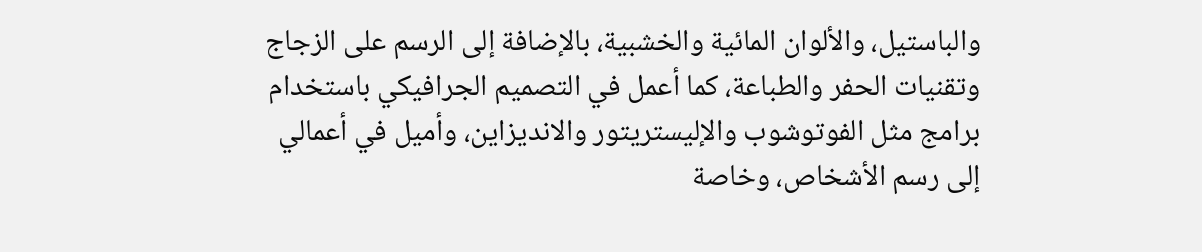والباستيل، والألوان المائية والخشبية، بالإضافة إلى الرسم على الزجاج وتقنيات الحفر والطباعة، كما أعمل في التصميم الجرافيكي باستخدام برامج مثل الفوتوشوب والإليستريتور والانديزاين، وأميل في أعمالي إلى رسم الأشخاص، وخاصة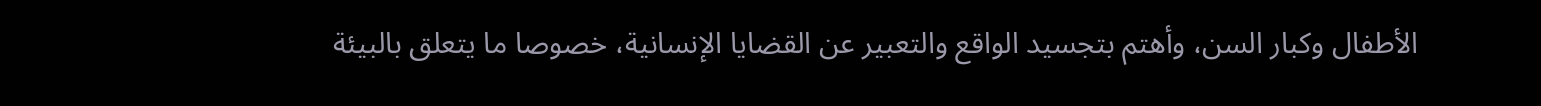الأطفال وكبار السن، وأهتم بتجسيد الواقع والتعبير عن القضايا الإنسانية، خصوصا ما يتعلق بالبيئة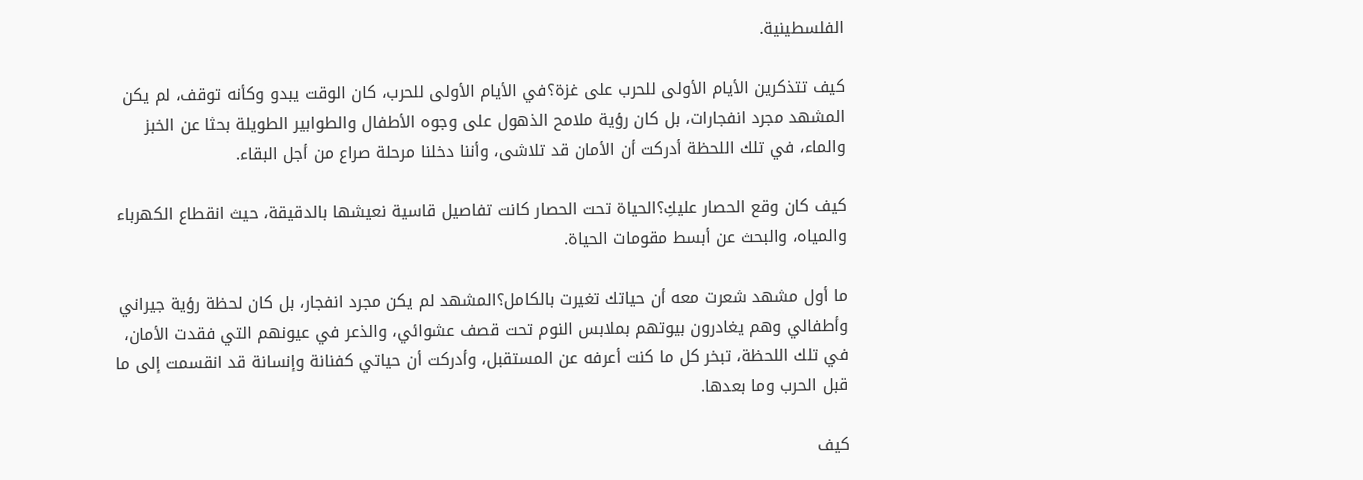الفلسطينية.

كيف تتذكرين الأيام الأولى للحرب على غزة؟في الأيام الأولى للحرب، كان الوقت يبدو وكأنه توقف، لم يكن المشهد مجرد انفجارات، بل كان رؤية ملامح الذهول على وجوه الأطفال والطوابير الطويلة بحثا عن الخبز والماء، في تلك اللحظة أدركت أن الأمان قد تلاشى، وأننا دخلنا مرحلة صراع من أجل البقاء.

كيف كان وقع الحصار عليكِ؟الحياة تحت الحصار كانت تفاصيل قاسية نعيشها بالدقيقة، حيث انقطاع الكهرباء والمياه، والبحث عن أبسط مقومات الحياة.

ما أول مشهد شعرت معه أن حياتك تغيرت بالكامل؟المشهد لم يكن مجرد انفجار، بل كان لحظة رؤية جيراني وأطفالي وهم يغادرون بيوتهم بملابس النوم تحت قصف عشوائي، والذعر في عيونهم التي فقدت الأمان، في تلك اللحظة، تبخر كل ما كنت أعرفه عن المستقبل، وأدركت أن حياتي كفنانة وإنسانة قد انقسمت إلى ما قبل الحرب وما بعدها.

كيف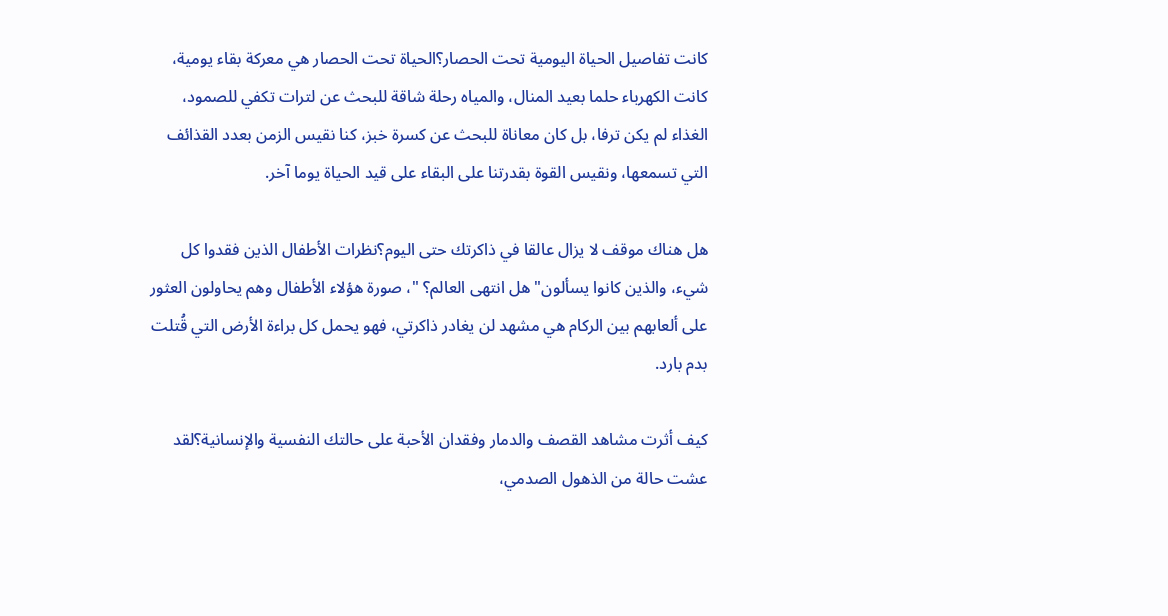كانت تفاصيل الحياة اليومية تحت الحصار؟الحياة تحت الحصار هي معركة بقاء يومية، كانت الكهرباء حلما بعيد المنال، والمياه رحلة شاقة للبحث عن لترات تكفي للصمود، الغذاء لم يكن ترفا، بل كان معاناة للبحث عن كسرة خبز، كنا نقيس الزمن بعدد القذائف التي تسمعها، ونقيس القوة بقدرتنا على البقاء على قيد الحياة يوما آخر.

هل هناك موقف لا يزال عالقا في ذاكرتك حتى اليوم؟نظرات الأطفال الذين فقدوا كل شيء، والذين كانوا يسألون" هل انتهى العالم؟ "، صورة هؤلاء الأطفال وهم يحاولون العثور على ألعابهم بين الركام هي مشهد لن يغادر ذاكرتي، فهو يحمل كل براءة الأرض التي قُتلت بدم بارد.

كيف أثرت مشاهد القصف والدمار وفقدان الأحبة على حالتك النفسية والإنسانية؟لقد عشت حالة من الذهول الصدمي،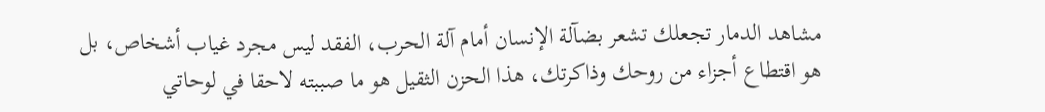مشاهد الدمار تجعلك تشعر بضآلة الإنسان أمام آلة الحرب، الفقد ليس مجرد غياب أشخاص، بل هو اقتطاع أجزاء من روحك وذاكرتك، هذا الحزن الثقيل هو ما صببته لاحقا في لوحاتي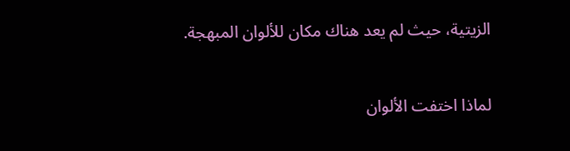الزيتية، حيث لم يعد هناك مكان للألوان المبهجة.

لماذا اختفت الألوان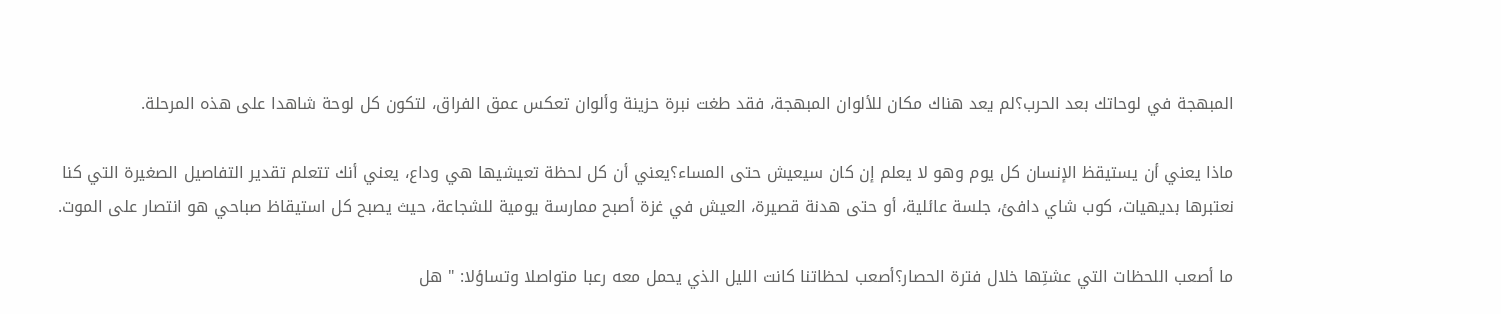المبهجة في لوحاتك بعد الحرب؟لم يعد هناك مكان للألوان المبهجة، فقد طغت نبرة حزينة وألوان تعكس عمق الفراق، لتكون كل لوحة شاهدا على هذه المرحلة.

ماذا يعني أن يستيقظ الإنسان كل يوم وهو لا يعلم إن كان سيعيش حتى المساء؟يعني أن كل لحظة تعيشيها هي وداع، يعني أنك تتعلم تقدير التفاصيل الصغيرة التي كنا نعتبرها بديهيات، كوب شاي دافئ، جلسة عائلية، أو حتى هدنة قصيرة، العيش في غزة أصبح ممارسة يومية للشجاعة، حيث يصبح كل استيقاظ صباحي هو انتصار على الموت.

ما أصعب اللحظات التي عشتِها خلال فترة الحصار؟أصعب لحظاتنا كانت الليل الذي يحمل معه رعبا متواصلا وتساؤلا: " هل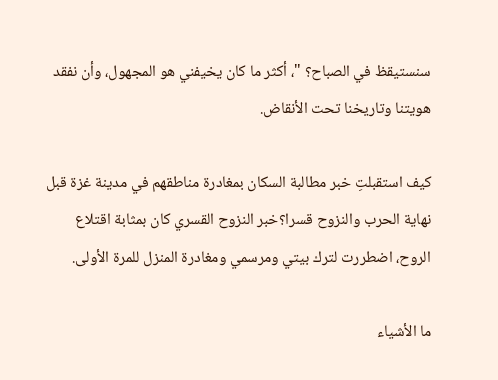سنستيقظ في الصباح؟ "، أكثر ما كان يخيفني هو المجهول، وأن نفقد هويتنا وتاريخنا تحت الأنقاض.

كيف استقبلتِ خبر مطالبة السكان بمغادرة مناطقهم في مدينة غزة قبل نهاية الحرب والنزوح قسرا؟خبر النزوح القسري كان بمثابة اقتلاع الروح، اضطررت لترك بيتي ومرسمي ومغادرة المنزل للمرة الأولى.

ما الأشياء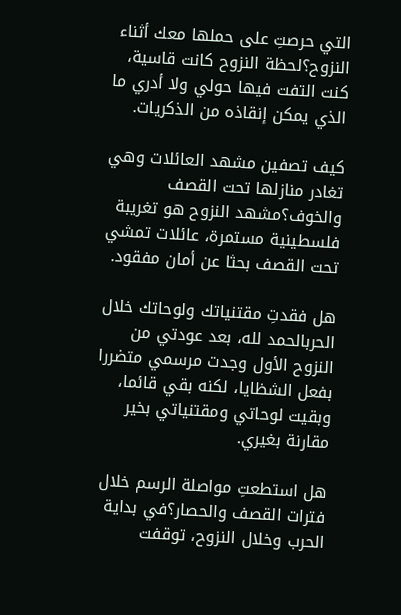التي حرصتِ على حملها معك أثناء النزوح؟لحظة النزوح كانت قاسية، كنت التفت فيها حولي ولا أدري ما الذي يمكن إنقاذه من الذكريات.

كيف تصفين مشهد العائلات وهي تغادر منازلها تحت القصف والخوف؟مشهد النزوح هو تغريبة فلسطينية مستمرة، عائلات تمشي تحت القصف بحثا عن أمان مفقود.

هل فقدتِ مقتنياتك ولوحاتك خلال الحربالحمد لله، بعد عودتي من النزوح الأول وجدت مرسمي متضررا بفعل الشظايا، لكنه بقي قائما، وبقيت لوحاتي ومقتنياتي بخير مقارنة بغيري.

هل استطعتِ مواصلة الرسم خلال فترات القصف والحصار؟في بداية الحرب وخلال النزوح، توقفت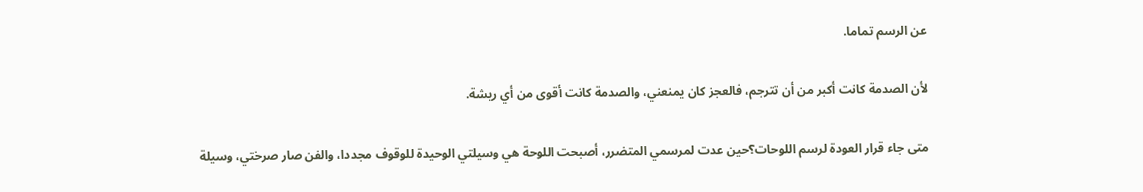عن الرسم تماما.

لأن الصدمة كانت أكبر من أن تترجم، فالعجز كان يمنعني، والصدمة كانت أقوى من أي ريشة.

متى جاء قرار العودة لرسم اللوحات؟حين عدت لمرسمي المتضرر، أصبحت اللوحة هي وسيلتي الوحيدة للوقوف مجددا، والفن صار صرختي، وسيلة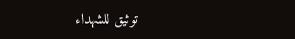توثيق للشهداء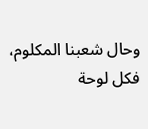وحال شعبنا المكلوم، فكل لوحة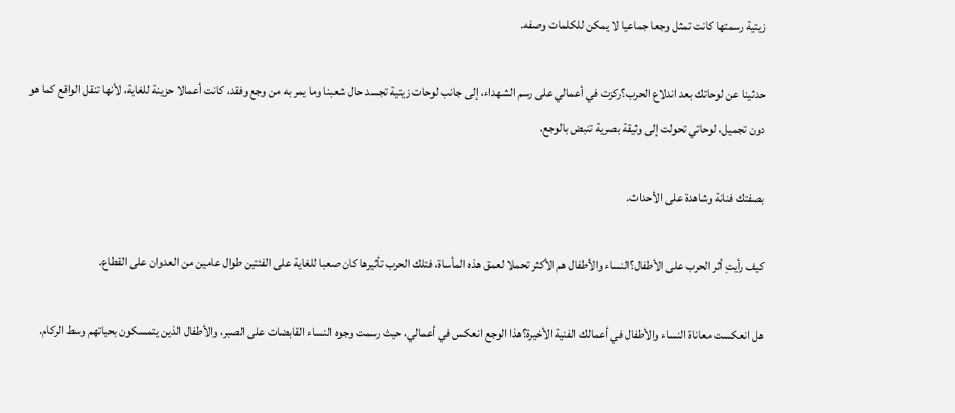زيتية رسمتها كانت تمثل وجعا جماعيا لا يمكن للكلمات وصفه.

حدثينا عن لوحاتك بعد اندلاع الحرب؟ركزت في أعمالي على رسم الشهداء، إلى جانب لوحات زيتية تجسد حال شعبنا وما يمر به من وجع وفقد، كانت أعمالا حزينة للغاية، لأنها تنقل الواقع كما هو دون تجميل، لوحاتي تحولت إلى وثيقة بصرية تنبض بالوجع.

بصفتك فنانة وشاهدة على الأحداث.

كيف رأيتِ أثر الحرب على الأطفال؟النساء والأطفال هم الأكثر تحملا لعمق هذه المأساة، فتلك الحرب تأثيرها كان صعبا للغاية على الفئتين طوال عامين من العدوان على القطاع.

هل انعكست معاناة النساء والأطفال في أعمالك الفنية الأخيرة؟هذا الوجع انعكس في أعمالي، حيث رسمت وجوه النساء القابضات على الصبر، والأطفال الذين يتمسكون بحياتهم وسط الركام.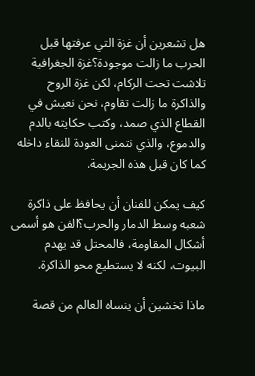هل تشعرين أن غزة التي عرفتها قبل الحرب ما زالت موجودة؟غزة الجغرافية تلاشت تحت الركام، لكن غزة الروح والذاكرة ما زالت تقاوم، نحن نعيش في القطاع الذي صمد، وكتب حكايته بالدم والدموع، والذي نتمنى العودة للنقاء داخله كما كان قبل هذه الجريمة.

كيف يمكن للفنان أن يحافظ على ذاكرة شعبه وسط الدمار والحرب؟الفن هو أسمى أشكال المقاومة، فالمحتل قد يهدم البيوت، لكنه لا يستطيع محو الذاكرة.

ماذا تخشين أن ينساه العالم من قصة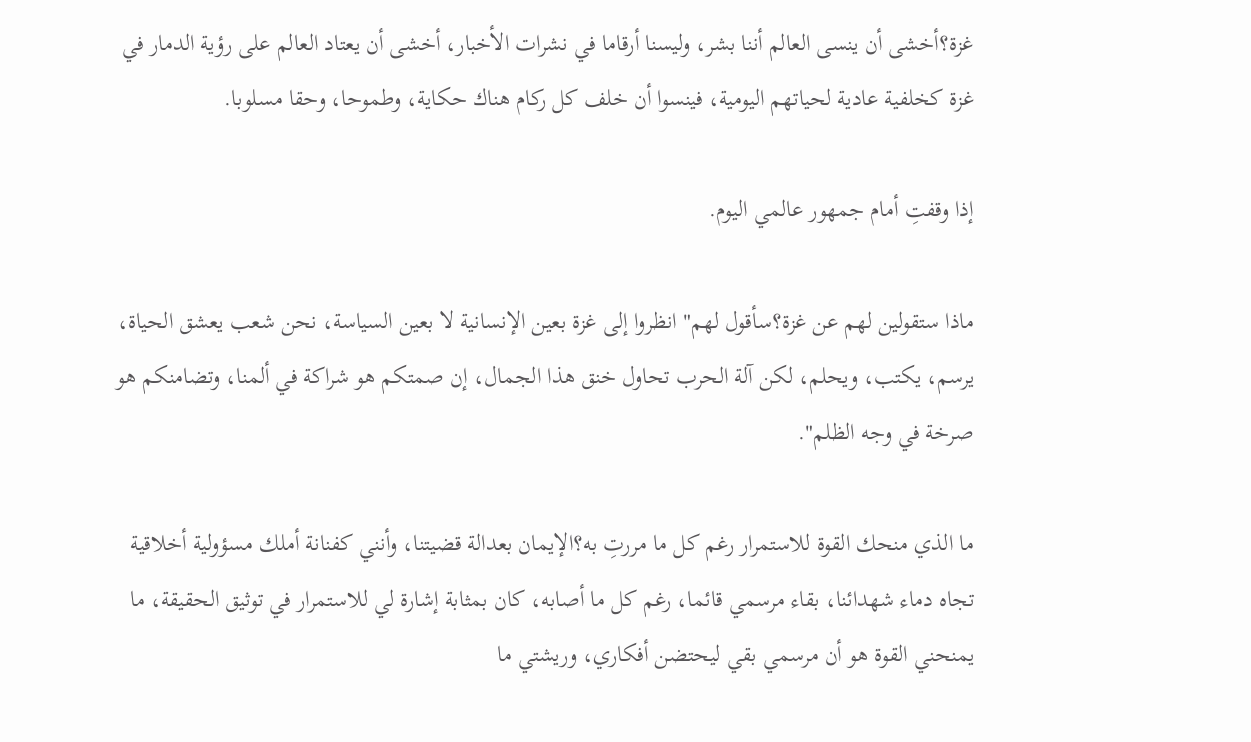غزة؟أخشى أن ينسى العالم أننا بشر، وليسنا أرقاما في نشرات الأخبار، أخشى أن يعتاد العالم على رؤية الدمار في غزة كخلفية عادية لحياتهم اليومية، فينسوا أن خلف كل ركام هناك حكاية، وطموحا، وحقا مسلوبا.

إذا وقفتِ أمام جمهور عالمي اليوم.

ماذا ستقولين لهم عن غزة؟سأقول لهم" انظروا إلى غزة بعين الإنسانية لا بعين السياسة، نحن شعب يعشق الحياة، يرسم، يكتب، ويحلم، لكن آلة الحرب تحاول خنق هذا الجمال، إن صمتكم هو شراكة في ألمنا، وتضامنكم هو صرخة في وجه الظلم".

ما الذي منحك القوة للاستمرار رغم كل ما مررتِ به؟الإيمان بعدالة قضيتنا، وأنني كفنانة أملك مسؤولية أخلاقية تجاه دماء شهدائنا، بقاء مرسمي قائما، رغم كل ما أصابه، كان بمثابة إشارة لي للاستمرار في توثيق الحقيقة، ما يمنحني القوة هو أن مرسمي بقي ليحتضن أفكاري، وريشتي ما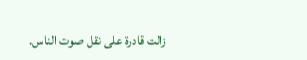زالت قادرة على نقل صوت الناس.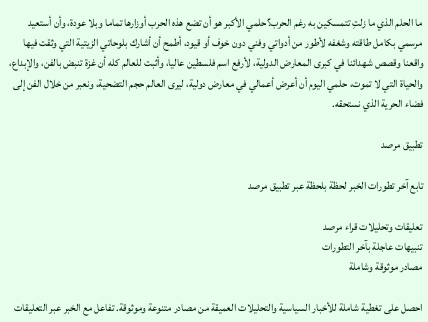ما الحلم الذي ما زلتِ تتمسكين به رغم الحرب؟حلمي الأكبر هو أن تضع هذه الحرب أوزارها تماما وبلا عودة، وأن أستعيد مرسمي بكامل طاقته وشغفه لأطور من أدواتي وفني دون خوف أو قيود، أطمح أن أشارك بلوحاتي الزيتية التي وثقت فيها واقعنا وقصص شهدائنا في كبرى المعارض الدولية، لأرفع اسم فلسطين عاليا، وأثبت للعالم كله أن غزة تنبض بالفن، والإبداع، والحياة التي لا تموت، حلمي اليوم أن أعرض أعمالي في معارض دولية، ليرى العالم حجم التضحية، ونعبر من خلال الفن إلى فضاء الحرية الذي نستحقه.

تطبيق مرصد

تابع آخر تطورات الخبر لحظة بلحظة عبر تطبيق مرصد

تعليقات وتحليلات قراء مرصد
تنبيهات عاجلة بآخر التطورات
مصادر موثوقة وشاملة

احصل على تغطية شاملة للأخبار السياسية والتحليلات العميقة من مصادر متنوعة وموثوقة. تفاعل مع الخبر عبر التعليقات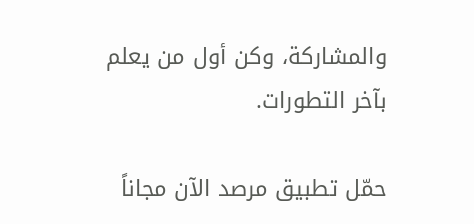والمشاركة، وكن أول من يعلم بآخر التطورات.

حمّل تطبيق مرصد الآن مجاناً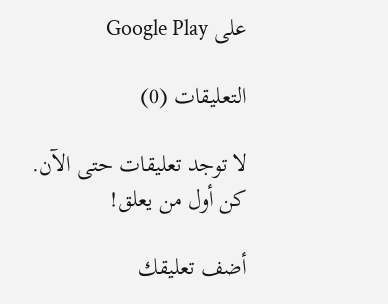على Google Play

التعليقات (0)

لا توجد تعليقات حتى الآن. كن أول من يعلق!

أضف تعليقك